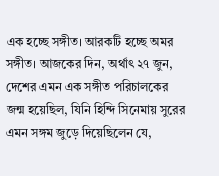এক হচ্ছে সঙ্গীত। আরকটি হচ্ছে অমর সঙ্গীত। আজকের দিন, অর্থাৎ ২৭ জুন, দেশের এমন এক সঙ্গীত পরিচালকের জন্ম হয়েছিল, যিনি হিন্দি সিনেমায় সুরের এমন সঙ্গম জুড়ে দিয়েছিলেন যে,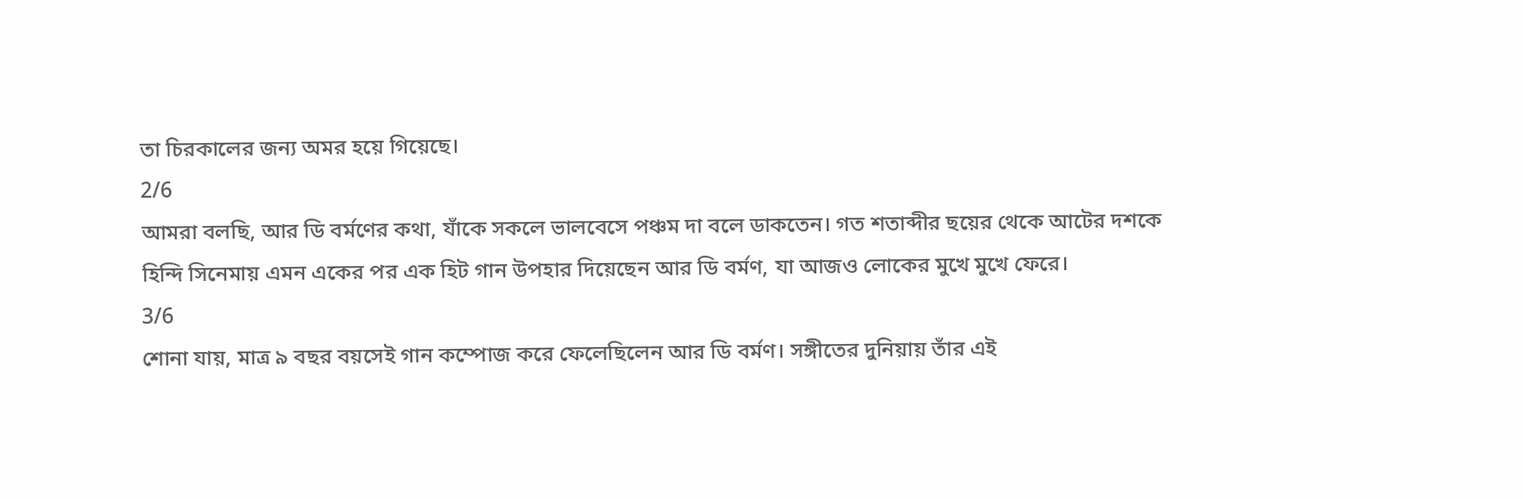তা চিরকালের জন্য অমর হয়ে গিয়েছে।
2/6
আমরা বলছি, আর ডি বর্মণের কথা, যাঁকে সকলে ভালবেসে পঞ্চম দা বলে ডাকতেন। গত শতাব্দীর ছয়ের থেকে আটের দশকে হিন্দি সিনেমায় এমন একের পর এক হিট গান উপহার দিয়েছেন আর ডি বর্মণ, যা আজও লোকের মুখে মুখে ফেরে।
3/6
শোনা যায়, মাত্র ৯ বছর বয়সেই গান কম্পোজ করে ফেলেছিলেন আর ডি বর্মণ। সঙ্গীতের দুনিয়ায় তাঁর এই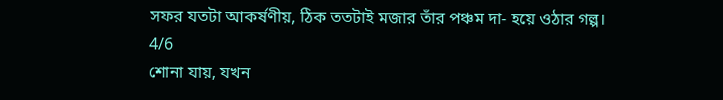সফর যতটা আকর্ষণীয়, ঠিক ততটাই মজার তাঁর পঞ্চম দা- হয়ে ওঠার গল্প।
4/6
শোনা যায়, যখন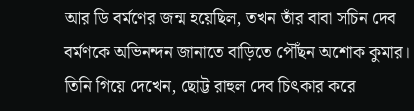আর ডি বর্মণের জন্ম হয়েছিল, তখন তাঁর বাবা সচিন দেব বর্মণকে অভিনন্দন জানাতে বাড়িতে পৌঁছন অশোক কুমার। তিনি গিয়ে দেখেন, ছোট্ট রাহুল দেব চিৎকার করে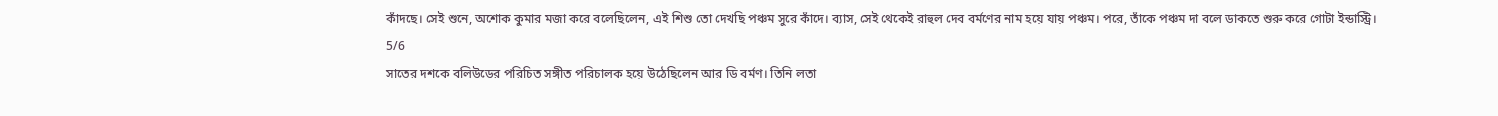কাঁদছে। সেই শুনে, অশোক কুমার মজা করে বলেছিলেন, এই শিশু তো দেখছি পঞ্চম সুরে কাঁদে। ব্যাস, সেই থেকেই রাহুল দেব বর্মণের নাম হয়ে যায় পঞ্চম। পরে, তাঁকে পঞ্চম দা বলে ডাকতে শুরু করে গোটা ইন্ডাস্ট্রি।
5/6
সাতের দশকে বলিউডের পরিচিত সঙ্গীত পরিচালক হয়ে উঠেছিলেন আর ডি বর্মণ। তিনি লতা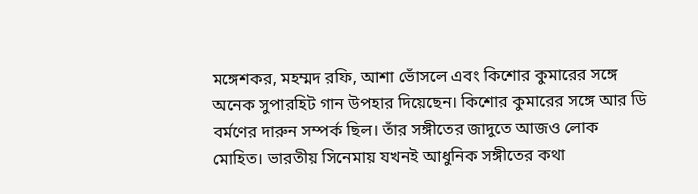মঙ্গেশকর, মহম্মদ রফি, আশা ভোঁসলে এবং কিশোর কুমারের সঙ্গে অনেক সুপারহিট গান উপহার দিয়েছেন। কিশোর কুমারের সঙ্গে আর ডি বর্মণের দারুন সম্পর্ক ছিল। তাঁর সঙ্গীতের জাদুতে আজও লোক মোহিত। ভারতীয় সিনেমায় যখনই আধুনিক সঙ্গীতের কথা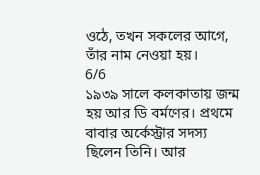ওঠে, তখন সকলের আগে, তাঁর নাম নেওয়া হয়।
6/6
১৯৩৯ সালে কলকাতায় জন্ম হয় আর ডি বর্মণের। প্রথমে বাবার অর্কেস্ট্রার সদস্য ছিলেন তিনি। আর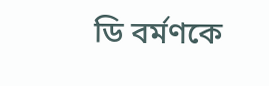ডি বর্মণকে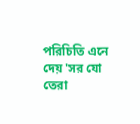পরিচিতি এনে দেয় 'সর যো তেরা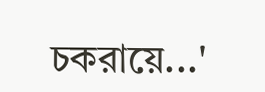চকরায়ে...'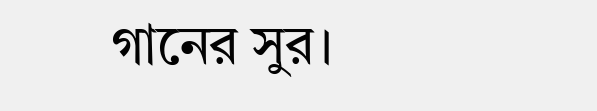গানের সুর।